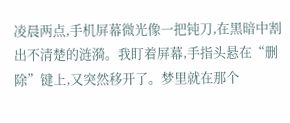凌晨两点,手机屏幕微光像一把钝刀,在黑暗中割出不清楚的涟漪。我盯着屏幕,手指头悬在“删除”键上,又突然移开了。梦里就在那个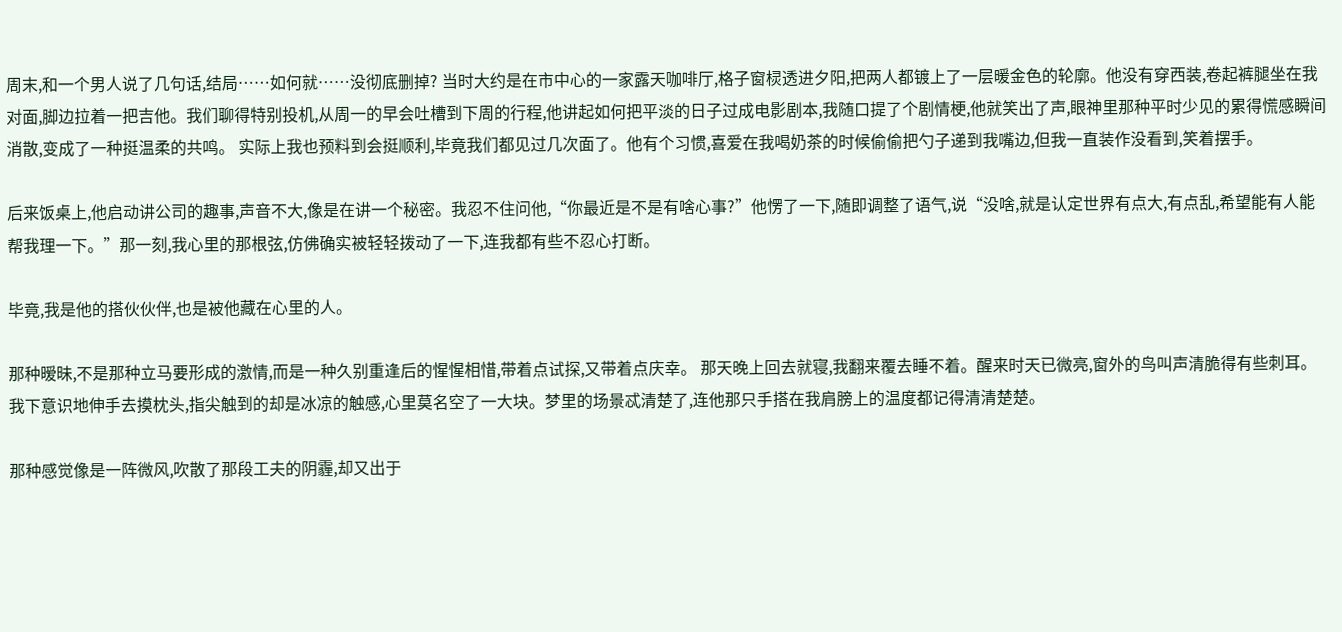周末,和一个男人说了几句话,结局……如何就……没彻底删掉? 当时大约是在市中心的一家露天咖啡厅,格子窗棂透进夕阳,把两人都镀上了一层暖金色的轮廓。他没有穿西装,卷起裤腿坐在我对面,脚边拉着一把吉他。我们聊得特别投机,从周一的早会吐槽到下周的行程,他讲起如何把平淡的日子过成电影剧本,我随口提了个剧情梗,他就笑出了声,眼神里那种平时少见的累得慌感瞬间消散,变成了一种挺温柔的共鸣。 实际上我也预料到会挺顺利,毕竟我们都见过几次面了。他有个习惯,喜爱在我喝奶茶的时候偷偷把勺子递到我嘴边,但我一直装作没看到,笑着摆手。

后来饭桌上,他启动讲公司的趣事,声音不大,像是在讲一个秘密。我忍不住问他,“你最近是不是有啥心事?”他愣了一下,随即调整了语气,说“没啥,就是认定世界有点大,有点乱,希望能有人能帮我理一下。”那一刻,我心里的那根弦,仿佛确实被轻轻拨动了一下,连我都有些不忍心打断。

毕竟,我是他的搭伙伙伴,也是被他藏在心里的人。

那种暧昧,不是那种立马要形成的激情,而是一种久别重逢后的惺惺相惜,带着点试探,又带着点庆幸。 那天晚上回去就寝,我翻来覆去睡不着。醒来时天已微亮,窗外的鸟叫声清脆得有些刺耳。我下意识地伸手去摸枕头,指尖触到的却是冰凉的触感,心里莫名空了一大块。梦里的场景忒清楚了,连他那只手搭在我肩膀上的温度都记得清清楚楚。

那种感觉像是一阵微风,吹散了那段工夫的阴霾,却又出于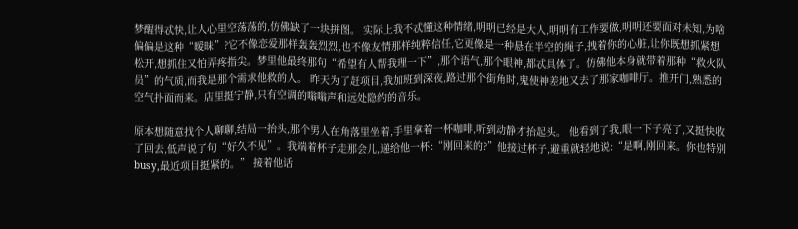梦醒得忒快,让人心里空荡荡的,仿佛缺了一块拼图。 实际上我不忒懂这种情绪,明明已经是大人,明明有工作要做,明明还要面对未知,为啥偏偏是这种“暧昧”?它不像恋爱那样轰轰烈烈,也不像友情那样纯粹信任,它更像是一种悬在半空的绳子,拽着你的心脏,让你既想抓紧想松开,想抓住又怕弄疼指尖。梦里他最终那句“希望有人帮我理一下”,那个语气,那个眼神,都忒具体了。仿佛他本身就带着那种“救火队员”的气质,而我是那个需求他救的人。 昨天为了赶项目,我加班到深夜,路过那个街角时,鬼使神差地又去了那家咖啡厅。推开门,熟悉的空气扑面而来。店里挺宁静,只有空调的嗡嗡声和远处隐约的音乐。

原本想随意找个人聊聊,结局一抬头,那个男人在角落里坐着,手里拿着一杯咖啡,听到动静才抬起头。 他看到了我,眼一下子亮了,又挺快收了回去,低声说了句“好久不见”。我端着杯子走那会儿,递给他一杯:“刚回来的?”他接过杯子,避重就轻地说:“是啊,刚回来。你也特别 busy,最近项目挺紧的。” 接着他话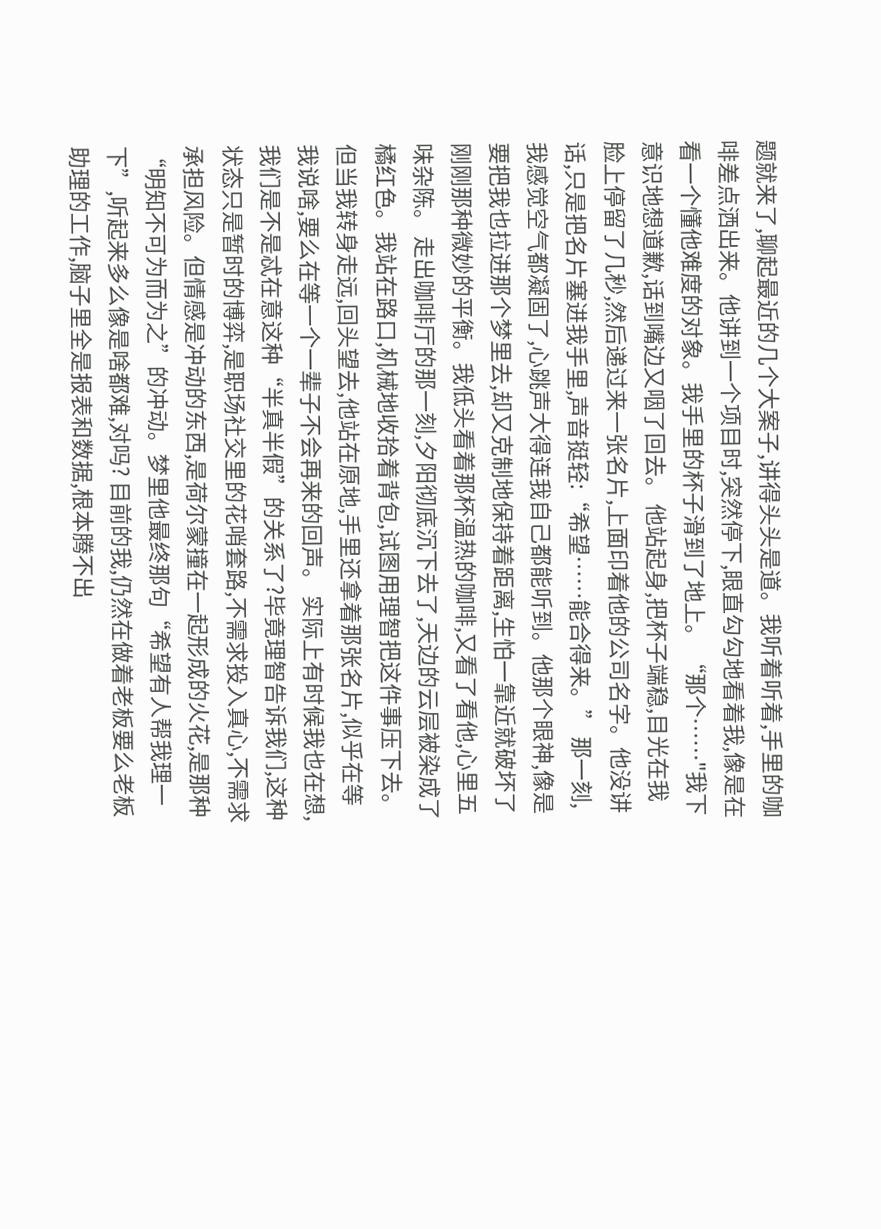题就来了,聊起最近的几个大案子,讲得头头是道。我听着听着,手里的咖啡差点洒出来。他讲到一个项目时,突然停下,眼直勾勾地看着我,像是在看一个懂他难度的对象。我手里的杯子滑到了地上。 “那个……"我下意识地想道歉,话到嘴边又咽了回去。 他站起身,把杯子端稳,目光在我脸上停留了几秒,然后递过来一张名片,上面印着他的公司名字。他没讲话,只是把名片塞进我手里,声音挺轻:“希望……能合得来。” 那一刻,我感觉空气都凝固了,心跳声大得连我自己都能听到。他那个眼神,像是要把我也拉进那个梦里去,却又克制地保持着距离,生怕一靠近就破坏了刚刚那种微妙的平衡。我低头看着那杯温热的咖啡,又看了看他,心里五味杂陈。 走出咖啡厅的那一刻,夕阳彻底沉下去了,天边的云层被染成了橘红色。我站在路口,机械地收拾着背包,试图用理智把这件事压下去。但当我转身走远,回头望去,他站在原地,手里还拿着那张名片,似乎在等我说啥,要么在等一个一辈子不会再来的回声。 实际上有时候我也在想,我们是不是忒在意这种“半真半假”的关系了?毕竟理智告诉我们,这种状态只是暂时的博弈,是职场社交里的花哨套路,不需求投入真心,不需求承担风险。但情感是冲动的东西,是荷尔蒙撞在一起形成的火花,是那种“明知不可为而为之”的冲动。梦里他最终那句“希望有人帮我理一下”,听起来多么像是啥都难,对吗? 目前的我,仍然在做着老板要么老板助理的工作,脑子里全是报表和数据,根本腾不出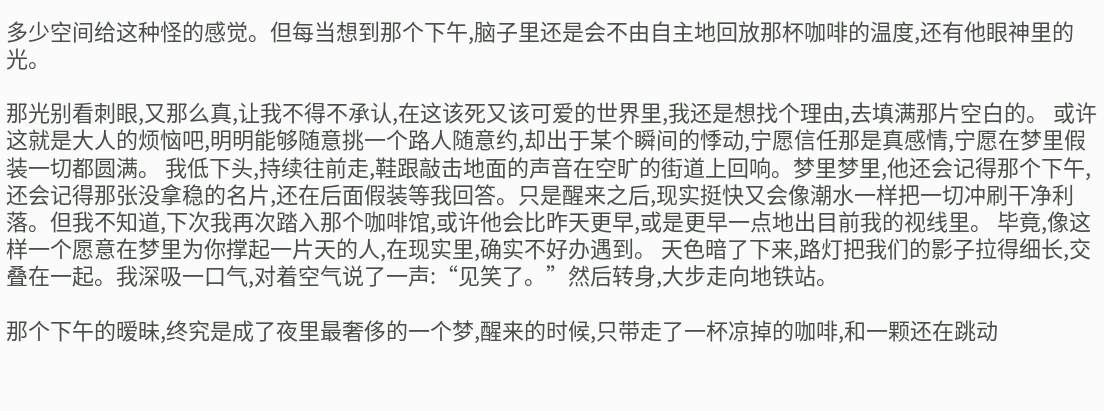多少空间给这种怪的感觉。但每当想到那个下午,脑子里还是会不由自主地回放那杯咖啡的温度,还有他眼神里的光。

那光别看刺眼,又那么真,让我不得不承认,在这该死又该可爱的世界里,我还是想找个理由,去填满那片空白的。 或许这就是大人的烦恼吧,明明能够随意挑一个路人随意约,却出于某个瞬间的悸动,宁愿信任那是真感情,宁愿在梦里假装一切都圆满。 我低下头,持续往前走,鞋跟敲击地面的声音在空旷的街道上回响。梦里梦里,他还会记得那个下午,还会记得那张没拿稳的名片,还在后面假装等我回答。只是醒来之后,现实挺快又会像潮水一样把一切冲刷干净利落。但我不知道,下次我再次踏入那个咖啡馆,或许他会比昨天更早,或是更早一点地出目前我的视线里。 毕竟,像这样一个愿意在梦里为你撑起一片天的人,在现实里,确实不好办遇到。 天色暗了下来,路灯把我们的影子拉得细长,交叠在一起。我深吸一口气,对着空气说了一声:“见笑了。”然后转身,大步走向地铁站。

那个下午的暧昧,终究是成了夜里最奢侈的一个梦,醒来的时候,只带走了一杯凉掉的咖啡,和一颗还在跳动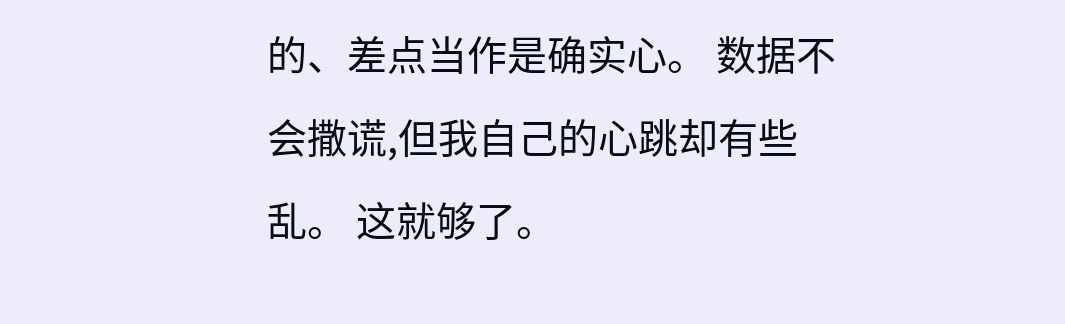的、差点当作是确实心。 数据不会撒谎,但我自己的心跳却有些乱。 这就够了。